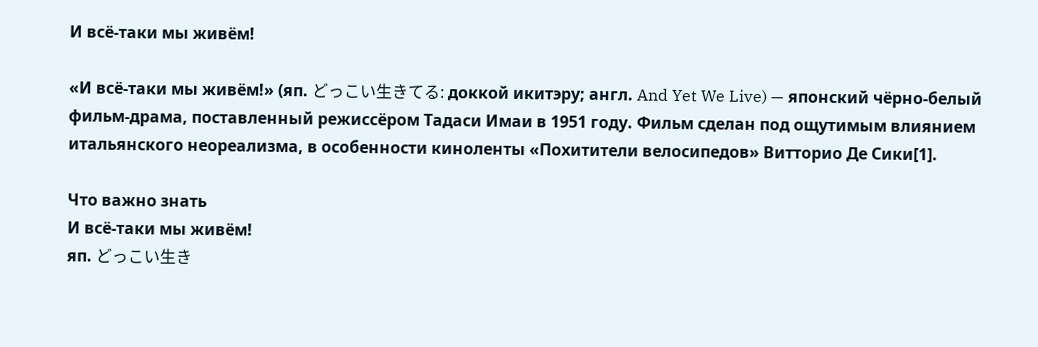И всё-таки мы живём!

«И всё-таки мы живём!» (яп. どっこい生きてる: доккой икитэру; англ. And Yet We Live) — японский чёрно-белый фильм-драма, поставленный режиссёром Тадаси Имаи в 1951 году. Фильм сделан под ощутимым влиянием итальянского неореализма, в особенности киноленты «Похитители велосипедов» Витторио Де Сики[1].

Что важно знать
И всё-таки мы живём!
яп. どっこい生き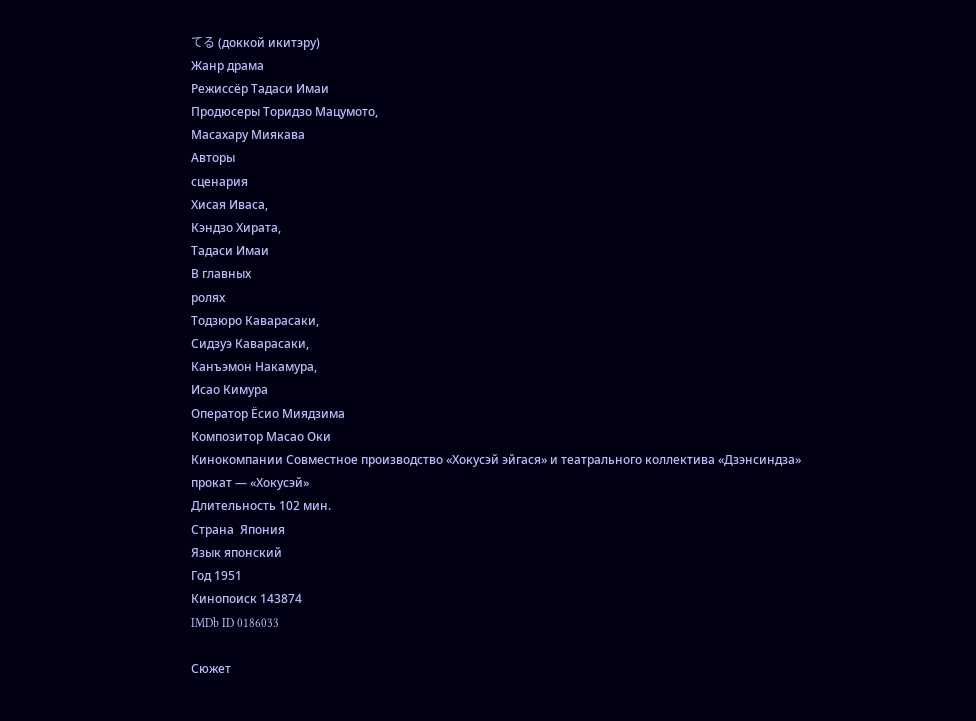てる (доккой икитэру)
Жанр драма
Режиссёр Тадаси Имаи
Продюсеры Торидзо Мацумото,
Масахару Миякава
Авторы
сценария
Хисая Иваса,
Кэндзо Хирата,
Тадаси Имаи
В главных
ролях
Тодзюро Каварасаки,
Сидзуэ Каварасаки,
Канъэмон Накамура,
Исао Кимура
Оператор Ёсио Миядзима
Композитор Масао Оки
Кинокомпании Совместное производство «Хокусэй эйгася» и театрального коллектива «Дзэнсиндза»
прокат — «Хокусэй»
Длительность 102 мин.
Страна  Япония
Язык японский
Год 1951
Кинопоиск 143874
IMDb ID 0186033

Сюжет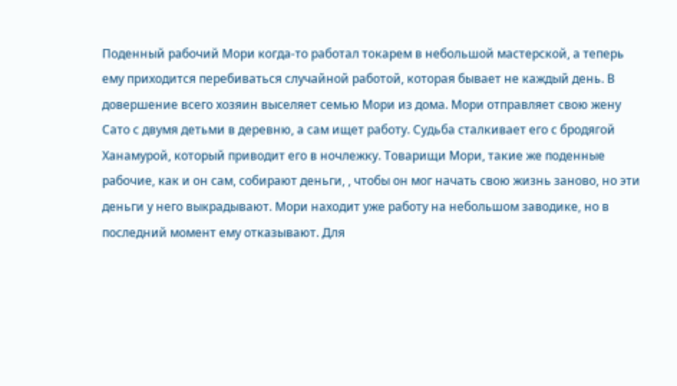Поденный рабочий Мори когда-то работал токарем в небольшой мастерской, а теперь ему приходится перебиваться случайной работой, которая бывает не каждый день. В довершение всего хозяин выселяет семью Мори из дома. Мори отправляет свою жену Сато с двумя детьми в деревню, а сам ищет работу. Судьба сталкивает его с бродягой Ханамурой, который приводит его в ночлежку. Товарищи Мори, такие же поденные рабочие, как и он сам, собирают деньги, , чтобы он мог начать свою жизнь заново, но эти деньги у него выкрадывают. Мори находит уже работу на небольшом заводике, но в последний момент ему отказывают. Для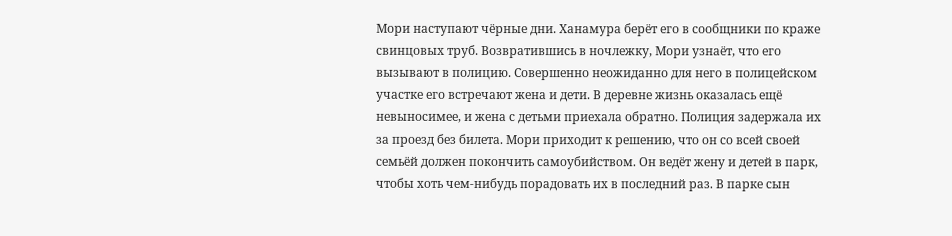Мори наступают чёрные дни. Ханамура берёт его в сообщники по краже свинцовых труб. Возвратившись в ночлежку, Мори узнаёт, что его вызывают в полицию. Совершенно неожиданно для него в полицейском участке его встречают жена и дети. В деревне жизнь оказалась ещё невыносимее, и жена с детьми приехала обратно. Полиция задержала их за проезд без билета. Мори приходит к решению, что он со всей своей семьёй должен покончить самоубийством. Он ведёт жену и детей в парк, чтобы хоть чем-нибудь порадовать их в последний раз. В парке сын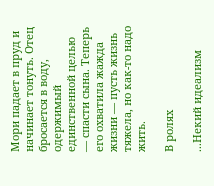Мори падает в пруд и начинает тонуть. Отец бросается в воду, одержимый единственной целью — спасти сына. Теперь его охватила жажда жизни — пусть жизнь тяжела, но как-то надо жить.

В ролях

...Некий идеализм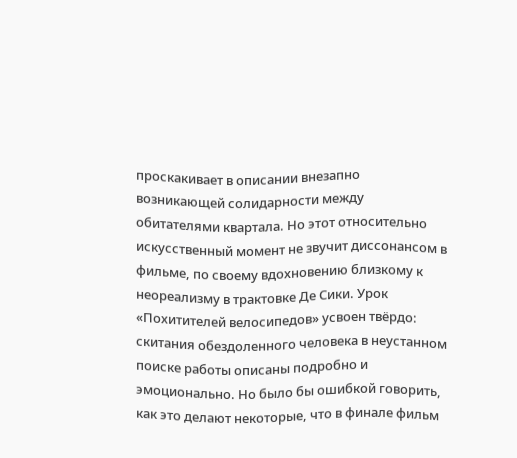проскакивает в описании внезапно возникающей солидарности между обитателями квартала. Но этот относительно искусственный момент не звучит диссонансом в фильме, по своему вдохновению близкому к неореализму в трактовке Де Сики. Урок «Похитителей велосипедов» усвоен твёрдо: скитания обездоленного человека в неустанном поиске работы описаны подробно и эмоционально. Но было бы ошибкой говорить, как это делают некоторые, что в финале фильм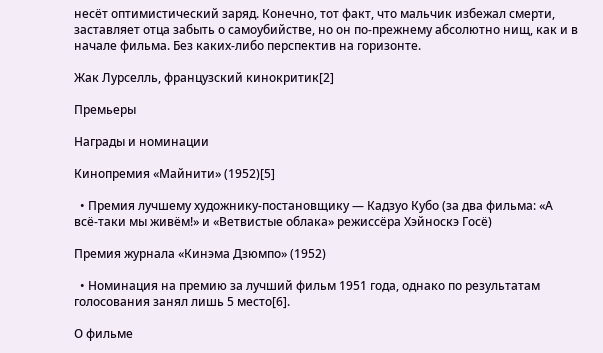несёт оптимистический заряд. Конечно, тот факт, что мальчик избежал смерти, заставляет отца забыть о самоубийстве, но он по-прежнему абсолютно нищ, как и в начале фильма. Без каких-либо перспектив на горизонте.

Жак Лурселль, французский кинокритик[2]

Премьеры

Награды и номинации

Кинопремия «Майнити» (1952)[5]

  • Премия лучшему художнику-постановщику — Кадзуо Кубо (за два фильма: «А всё-таки мы живём!» и «Ветвистые облака» режиссёра Хэйноскэ Госё)

Премия журнала «Кинэма Дзюмпо» (1952)

  • Номинация на премию за лучший фильм 1951 года, однако по результатам голосования занял лишь 5 место[6].

О фильме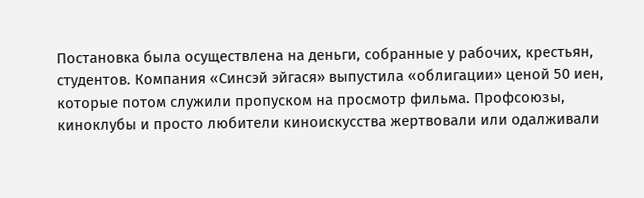Постановка была осуществлена на деньги, собранные у рабочих, крестьян, студентов. Компания «Синсэй эйгася» выпустила «облигации» ценой 50 иен, которые потом служили пропуском на просмотр фильма. Профсоюзы, киноклубы и просто любители киноискусства жертвовали или одалживали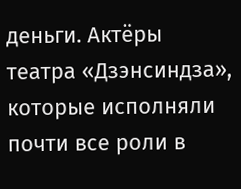деньги. Актёры театра «Дзэнсиндза», которые исполняли почти все роли в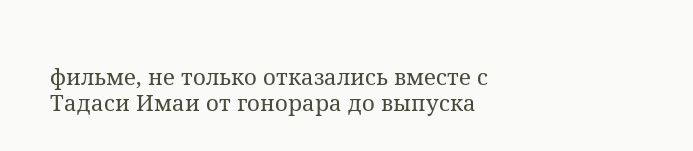фильме, не только отказались вместе с Тадаси Имаи от гонорара до выпуска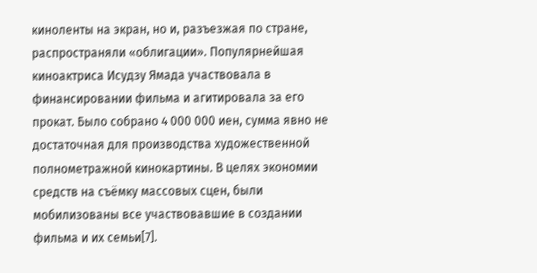киноленты на экран, но и, разъезжая по стране, распространяли «облигации». Популярнейшая киноактриса Исудзу Ямада участвовала в финансировании фильма и агитировала за его прокат. Было собрано 4 000 000 иен, сумма явно не достаточная для производства художественной полнометражной кинокартины. В целях экономии средств на съёмку массовых сцен, были мобилизованы все участвовавшие в создании фильма и их семьи[7].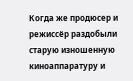Когда же продюсер и режиссёр раздобыли старую изношенную киноаппаратуру и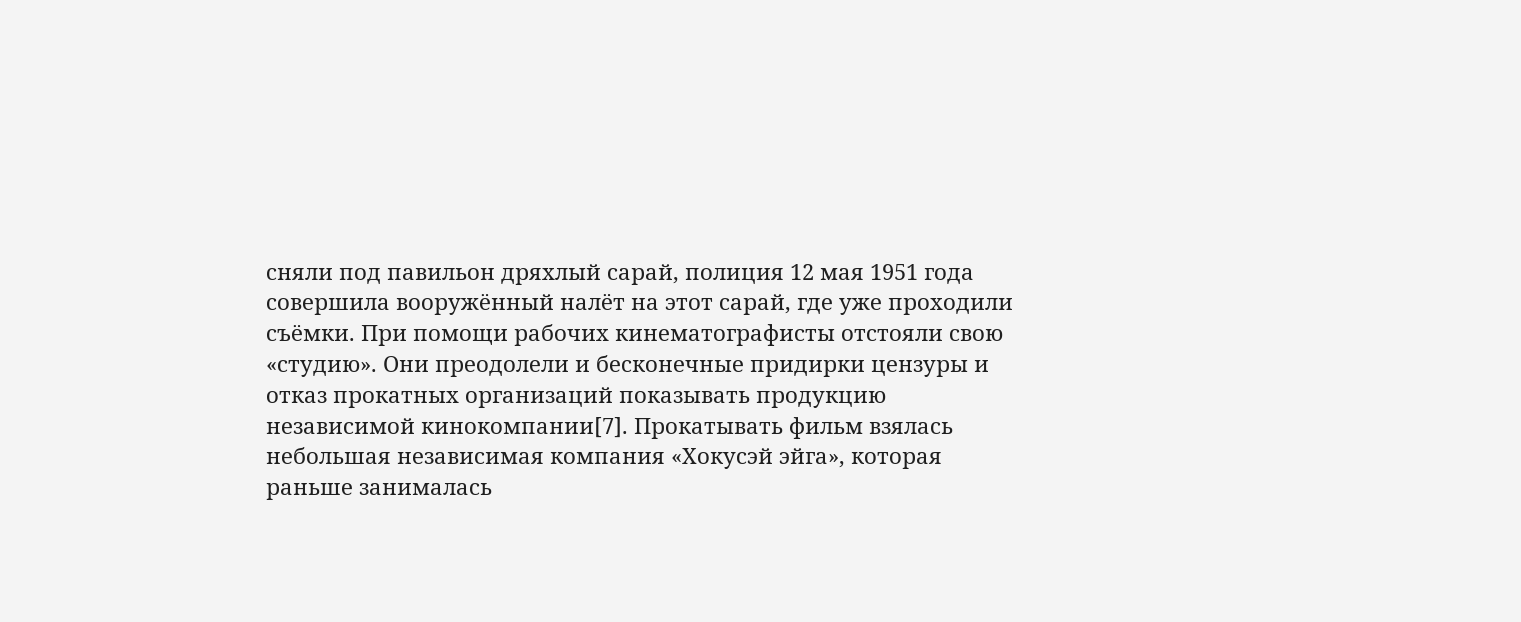сняли под павильон дряхлый сарай, полиция 12 мая 1951 года совершила вооружённый налёт на этот сарай, где уже проходили съёмки. При помощи рабочих кинематографисты отстояли свою «студию». Они преодолели и бесконечные придирки цензуры и отказ прокатных организаций показывать продукцию независимой кинокомпании[7]. Прокатывать фильм взялась небольшая независимая компания «Хокусэй эйга», которая раньше занималась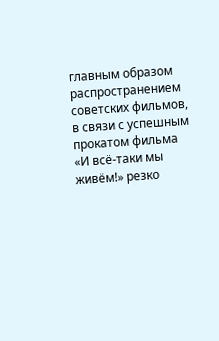главным образом распространением советских фильмов, в связи с успешным прокатом фильма «И всё-таки мы живём!» резко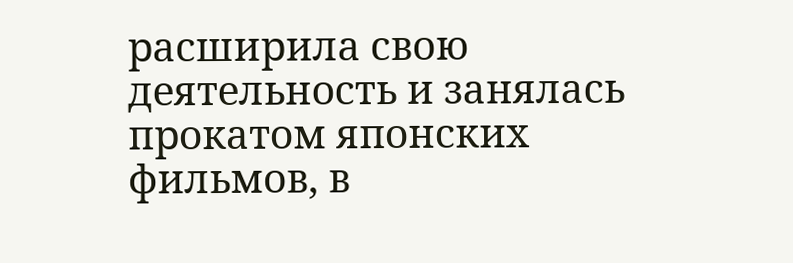расширила свою деятельность и занялась прокатом японских фильмов, в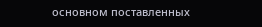основном поставленных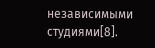независимыми студиями[8].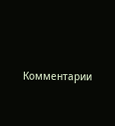Комментарии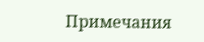Примечания